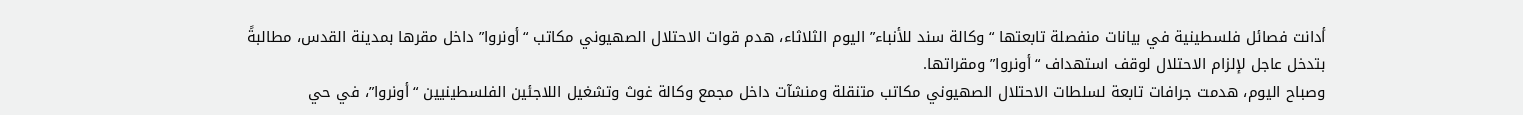أدانت فصائل فلسطينية في بيانات منفصلة تابعتها “وكالة سند للأنباء” اليوم الثلاثاء، هدم قوات الاحتلال الصهيوني مكاتب “أونروا” داخل مقرها بمدينة القدس، مطالبةً بتدخل عاجل لإلزام الاحتلال لوقف استهداف “أونروا” ومقراتها.
وصباح اليوم، هدمت جرافات تابعة لسلطات الاحتلال الصهيوني مكاتب متنقلة ومنشآت داخل مجمع وكالة غوث وتشغيل اللاجئين الفلسطينيين “أونروا”، في حي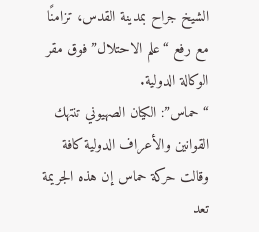الشيخ جراح بمدينة القدس، تزامنًا مع رفع “علم الاحتلال” فوق مقر الوكالة الدولية.
“حماس”: الكيان الصهيوني تنتهك القوانين والأعراف الدولية كافة
وقالت حركة حماس إن هذه الجريمة تعد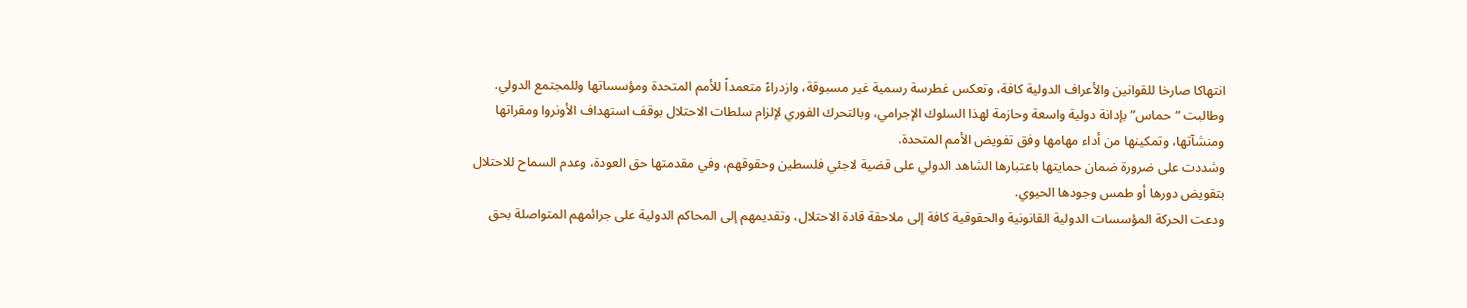انتهاكا صارخا للقوانين والأعراف الدولية كافة، وتعكس غطرسة رسمية غير مسبوقة، وازدراءً متعمداً للأمم المتحدة ومؤسساتها وللمجتمع الدولي.
وطالبت “حماس” بإدانة دولية واسعة وحازمة لهذا السلوك الإجرامي، وبالتحرك الفوري لإلزام سلطات الاحتلال بوقف استهداف الأونروا ومقراتها ومنشآتها، وتمكينها من أداء مهامها وفق تفويض الأمم المتحدة.
وشددت على ضرورة ضمان حمايتها باعتبارها الشاهد الدولي على قضية لاجئي فلسطين وحقوقهم، وفي مقدمتها حق العودة، وعدم السماح للاحتلال بتقويض دورها أو طمس وجودها الحيوي.
ودعت الحركة المؤسسات الدولية القانونية والحقوقية كافة إلى ملاحقة قادة الاحتلال، وتقديمهم إلى المحاكم الدولية على جرائمهم المتواصلة بحق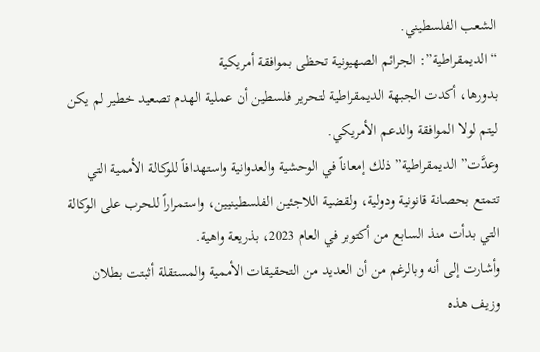الشعب الفلسطيني.
“الديمقراطية”: الجرائم الصهيونية تحظى بموافقة أمريكية
بدورها، أكدت الجبهة الديمقراطية لتحرير فلسطين أن عملية الهدم تصعيد خطير لم يكن ليتم لولا الموافقة والدعم الأمريكي.
وعدَّت” الديمقراطية” ذلك إمعاناً في الوحشية والعدوانية واستهدافاً للوكالة الأممية التي تتمتع بحصانة قانونية ودولية، ولقضية اللاجئين الفلسطينيين، واستمراراً للحرب على الوكالة التي بدأت منذ السابع من أكتوبر في العام 2023، بذريعة واهية.
وأشارت إلى أنه وبالرغم من أن العديد من التحقيقات الأممية والمستقلة أثبتت بطلان وزيف هذه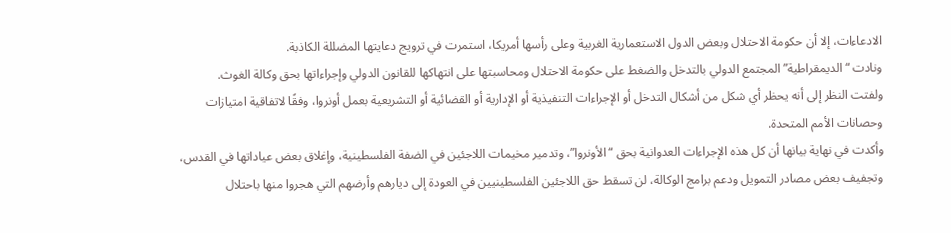الادعاءات، إلا أن حكومة الاحتلال وبعض الدول الاستعمارية الغربية وعلى رأسها أمريكا، استمرت في ترويج دعايتها المضللة الكاذبة.
ونادت “الديمقراطية” المجتمع الدولي بالتدخل والضغط على حكومة الاحتلال ومحاسبتها على انتهاكها للقانون الدولي وإجراءاتها بحق وكالة الغوث.
ولفتت النظر إلى أنه يحظر أي شكل من أشكال التدخل أو الإجراءات التنفيذية أو الإدارية أو القضائية أو التشريعية بعمل أونروا، وفقًا لاتفاقية امتيازات وحصانات الأمم المتحدة.
وأكدت في نهاية بيانها أن كل هذه الإجراءات العدوانية بحق “الأونروا”، وتدمير مخيمات اللاجئين في الضفة الفلسطينية، وإغلاق بعض عياداتها في القدس، وتجفيف بعض مصادر التمويل ودعم برامج الوكالة، لن تسقط حق اللاجئين الفلسطينيين في العودة إلى ديارهم وأرضهم التي هجروا منها باحتلال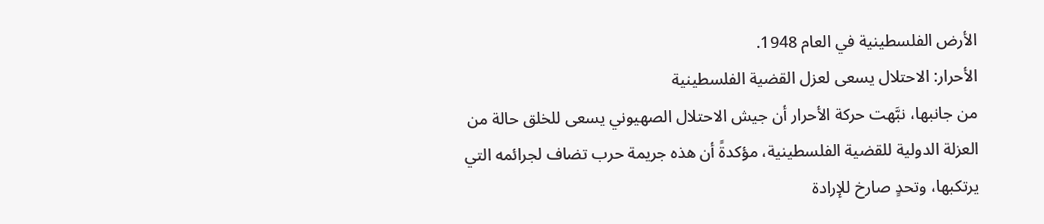الأرض الفلسطينية في العام 1948.
الأحرار: الاحتلال يسعى لعزل القضية الفلسطينية
من جانبها، نبَّهت حركة الأحرار أن جيش الاحتلال الصهيوني يسعى للخلق حالة من العزلة الدولية للقضية الفلسطينية، مؤكدةً أن هذه جريمة حرب تضاف لجرائمه التي يرتكبها، وتحدٍ صارخ للإرادة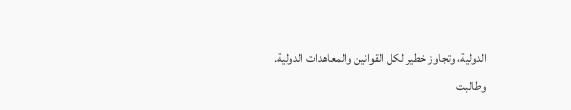الدولية، وتجاوز خطير لكل القوانين والمعاهدات الدولية.
وطالبت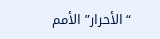“الأحرار” الأمم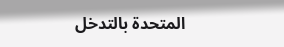المتحدة بالتدخل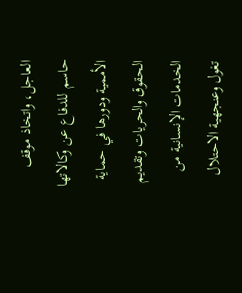العاجل، واتخاذ موقف حاسم للدفاع عن وكالاتها الأممية ودورها في حماية الحقوق والحريات وتقديم الخدمات الإنسانية من تغول وعنجهية الاحتلال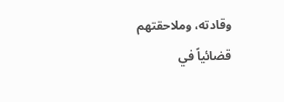وقادته، وملاحقتهم قضائياً في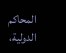المحاكم الدولية،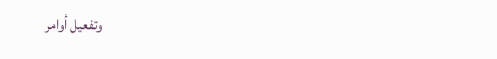وتفعيل أوامر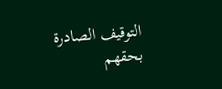التوقيف الصادرة بحقهم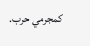كمجرمي حرب.